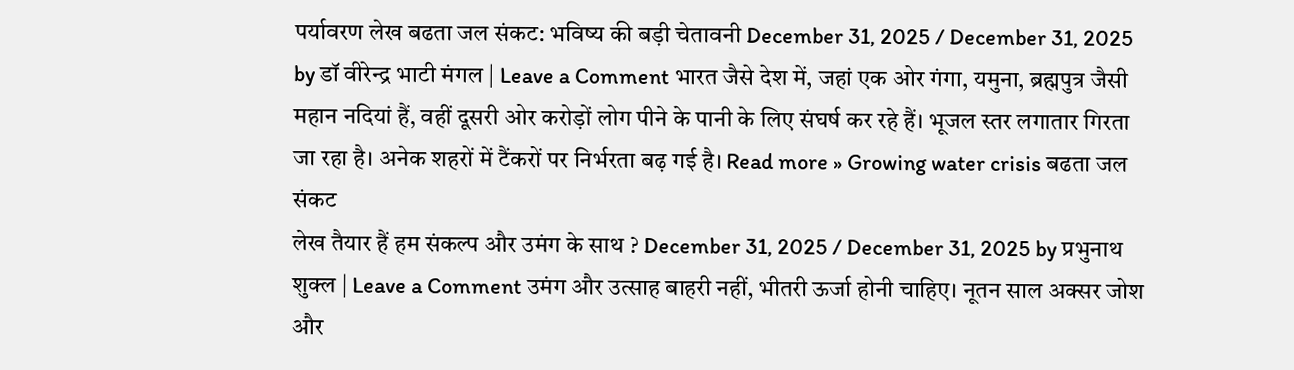पर्यावरण लेख बढता जल संकट: भविष्य की बड़ी चेतावनी December 31, 2025 / December 31, 2025 by डॉ वीरेन्द्र भाटी मंगल | Leave a Comment भारत जैसे देश में, जहां एक ओर गंगा, यमुना, ब्रह्मपुत्र जैसी महान नदियां हैं, वहीं दूसरी ओर करोड़ों लोग पीने के पानी के लिए संघर्ष कर रहे हैं। भूजल स्तर लगातार गिरता जा रहा है। अनेक शहरों में टैंकरों पर निर्भरता बढ़ गई है। Read more » Growing water crisis बढता जल संकट
लेख तैयार हैं हम संकल्प और उमंग के साथ ? December 31, 2025 / December 31, 2025 by प्रभुनाथ शुक्ल | Leave a Comment उमंग और उत्साह बाहरी नहीं, भीतरी ऊर्जा होनी चाहिए। नूतन साल अक्सर जोश और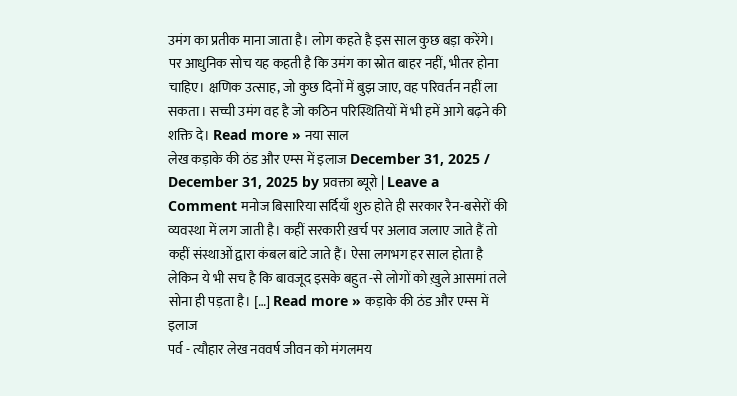उमंग का प्रतीक माना जाता है। लोग कहते है इस साल कुछ बड़ा करेंगे। पर आधुनिक सोच यह कहती है कि उमंग का स्रोत बाहर नहीं, भीतर होना चाहिए। क्षणिक उत्साह, जो कुछ दिनों में बुझ जाए, वह परिवर्तन नहीं ला सकता। सच्ची उमंग वह है जो कठिन परिस्थितियों में भी हमें आगे बढ़ने की शक्ति दे। Read more » नया साल
लेख कड़ाके की ठंड और एम्स में इलाज December 31, 2025 / December 31, 2025 by प्रवक्ता ब्यूरो | Leave a Comment मनोज बिसारिया सर्दियाँ शुरु होते ही सरकार रैन-बसेरों की व्यवस्था में लग जाती है। कहीं सरकारी ख़र्च पर अलाव जलाए जाते हैं तो कहीं संस्थाओं द्वारा कंबल बांटे जाते हैं। ऐसा लगभग हर साल होता है लेकिन ये भी सच है कि बावजूद इसके बहुत -से लोगों को ख़ुले आसमां तले सोना ही पड़ता है। […] Read more » कड़ाके की ठंड और एम्स में इलाज
पर्व - त्यौहार लेख नववर्ष जीवन को मंगलमय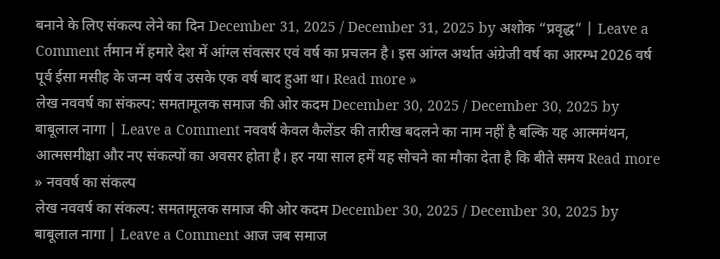बनाने के लिए संकल्प लेने का दिन December 31, 2025 / December 31, 2025 by अशोक “प्रवृद्ध” | Leave a Comment र्तमान में हमारे देश में आंग्ल संवत्सर एवं वर्ष का प्रचलन है। इस आंग्ल अर्थात अंग्रेजी वर्ष का आरम्भ 2026 वर्ष पूर्व ईसा मसीह के जन्म वर्ष व उसके एक वर्ष बाद हुआ था। Read more »
लेख नववर्ष का संकल्प: समतामूलक समाज की ओर कदम December 30, 2025 / December 30, 2025 by बाबूलाल नागा | Leave a Comment नववर्ष केवल कैलेंडर की तारीख बदलने का नाम नहीं है बल्कि यह आत्ममंथन, आत्मसमीक्षा और नए संकल्पों का अवसर होता है। हर नया साल हमें यह सोचने का मौका देता है कि बीते समय Read more » नववर्ष का संकल्प
लेख नववर्ष का संकल्प: समतामूलक समाज की ओर कदम December 30, 2025 / December 30, 2025 by बाबूलाल नागा | Leave a Comment आज जब समाज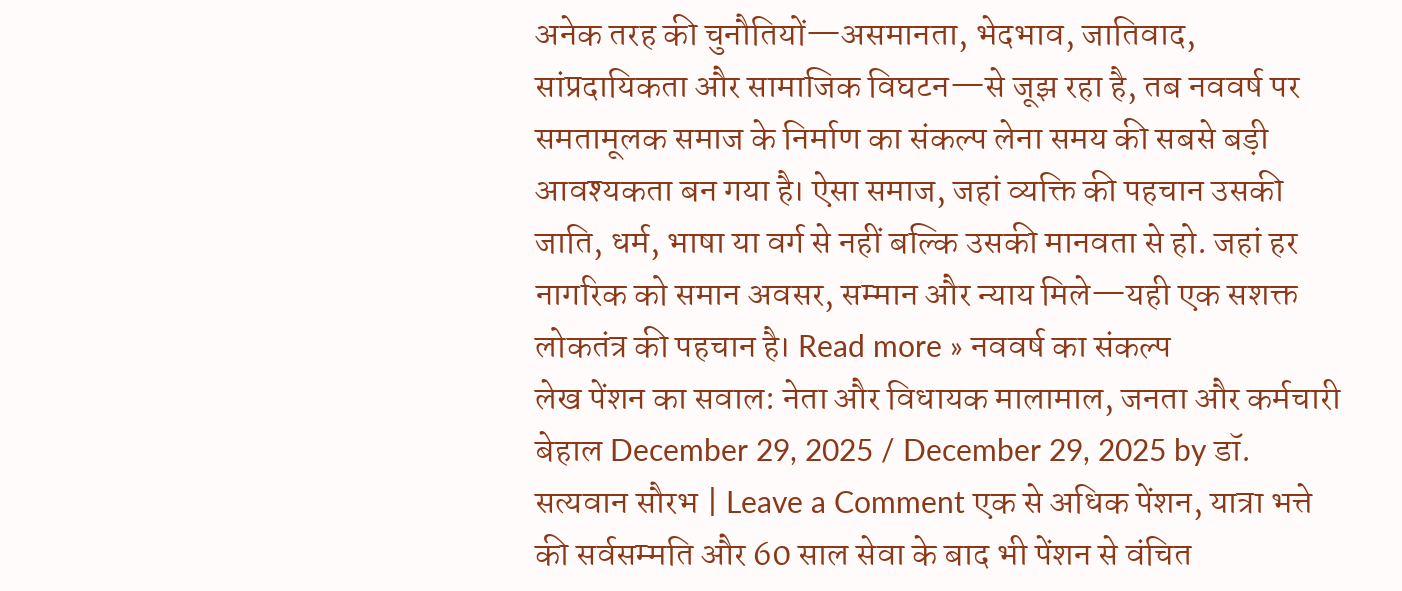अनेक तरह की चुनौतियों—असमानता, भेदभाव, जातिवाद, सांप्रदायिकता और सामाजिक विघटन—से जूझ रहा है, तब नववर्ष पर समतामूलक समाज के निर्माण का संकल्प लेना समय की सबसे बड़ी आवश्यकता बन गया है। ऐसा समाज, जहां व्यक्ति की पहचान उसकी जाति, धर्म, भाषा या वर्ग से नहीं बल्कि उसकी मानवता से हो. जहां हर नागरिक को समान अवसर, सम्मान और न्याय मिले—यही एक सशक्त लोकतंत्र की पहचान है। Read more » नववर्ष का संकल्प
लेख पेंशन का सवाल: नेता और विधायक मालामाल, जनता और कर्मचारी बेहाल December 29, 2025 / December 29, 2025 by डॉ. सत्यवान सौरभ | Leave a Comment एक से अधिक पेंशन, यात्रा भत्ते की सर्वसम्मति और 60 साल सेवा के बाद भी पेंशन से वंचित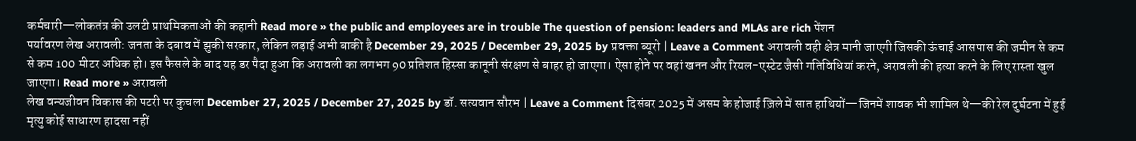कर्मचारी—लोकतंत्र की उलटी प्राथमिकताओं की कहानी Read more » the public and employees are in trouble The question of pension: leaders and MLAs are rich पेंशन
पर्यावरण लेख अरावली: जनता के दबाव में झुकी सरकार, लेकिन लड़ाई अभी बाकी है December 29, 2025 / December 29, 2025 by प्रवक्ता ब्यूरो | Leave a Comment अरावली वही क्षेत्र मानी जाएगी जिसकी ऊंचाई आसपास की जमीन से कम से कम 100 मीटर अधिक हो। इस फैसले के बाद यह डर पैदा हुआ कि अरावली का लगभग 90 प्रतिशत हिस्सा कानूनी संरक्षण से बाहर हो जाएगा। ऐसा होने पर वहां खनन और रियल-एस्टेट जैसी गतिविधियां करने, अरावली की हत्या करने के लिए रास्ता खुल जाएगा। Read more » अरावली
लेख वन्यजीवन विकास की पटरी पर कुचला December 27, 2025 / December 27, 2025 by डॉ. सत्यवान सौरभ | Leave a Comment दिसंबर 2025 में असम के होजाई ज़िले में सात हाथियों—जिनमें शावक भी शामिल थे—की रेल दुर्घटना में हुई मृत्यु कोई साधारण हादसा नहीं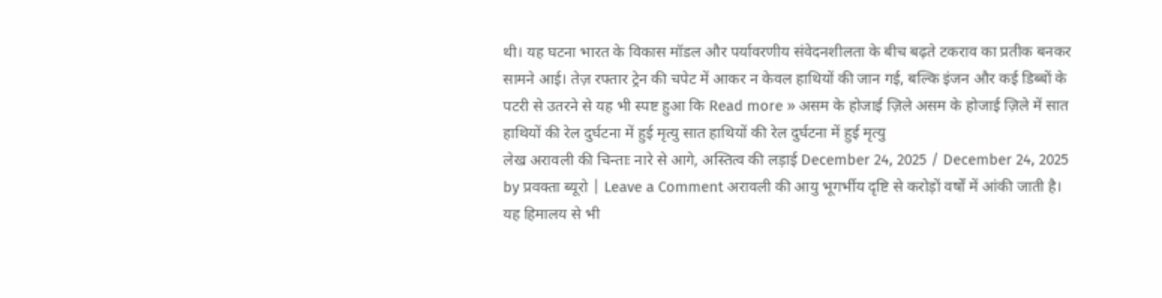थी। यह घटना भारत के विकास मॉडल और पर्यावरणीय संवेदनशीलता के बीच बढ़ते टकराव का प्रतीक बनकर सामने आई। तेज़ रफ्तार ट्रेन की चपेट में आकर न केवल हाथियों की जान गई, बल्कि इंजन और कई डिब्बों के पटरी से उतरने से यह भी स्पष्ट हुआ कि Read more » असम के होजाई ज़िले असम के होजाई ज़िले में सात हाथियों की रेल दुर्घटना में हुई मृत्यु सात हाथियों की रेल दुर्घटना में हुई मृत्यु
लेख अरावली की चिन्ताः नारे से आगे, अस्तित्व की लड़ाई December 24, 2025 / December 24, 2025 by प्रवक्ता ब्यूरो | Leave a Comment अरावली की आयु भूगर्भीय दृष्टि से करोड़ों वर्षों में आंकी जाती है। यह हिमालय से भी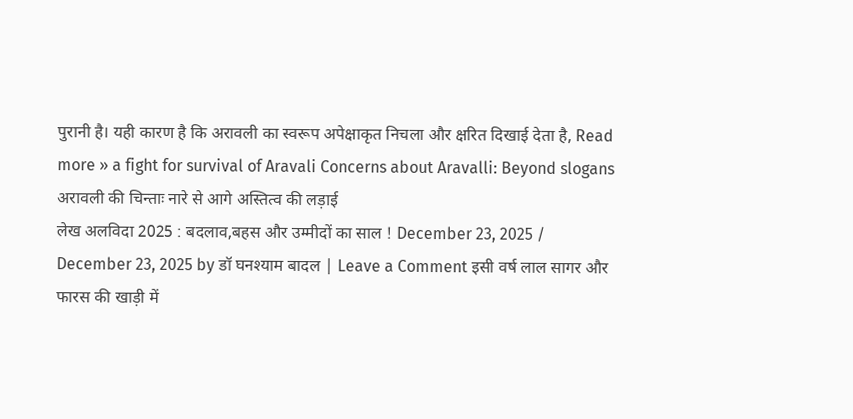पुरानी है। यही कारण है कि अरावली का स्वरूप अपेक्षाकृत निचला और क्षरित दिखाई देता है, Read more » a fight for survival of Aravali Concerns about Aravalli: Beyond slogans अरावली की चिन्ताः नारे से आगे अस्तित्व की लड़ाई
लेख अलविदा 2025 : बदलाव,बहस और उम्मीदों का साल ! December 23, 2025 / December 23, 2025 by डॉ घनश्याम बादल | Leave a Comment इसी वर्ष लाल सागर और फारस की खाड़ी में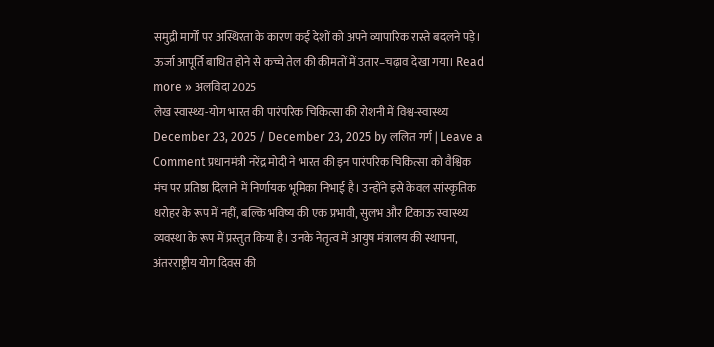समुद्री मार्गों पर अस्थिरता के कारण कई देशों को अपने व्यापारिक रास्ते बदलने पड़े। ऊर्जा आपूर्ति बाधित होने से कच्चे तेल की कीमतों में उतार–चढ़ाव देखा गया। Read more » अलविदा 2025
लेख स्वास्थ्य-योग भारत की पारंपरिक चिकित्सा की रोशनी में विश्व-स्वास्थ्य December 23, 2025 / December 23, 2025 by ललित गर्ग | Leave a Comment प्रधानमंत्री नरेंद्र मोदी ने भारत की इन पारंपरिक चिकित्सा को वैश्विक मंच पर प्रतिष्ठा दिलाने में निर्णायक भूमिका निभाई है। उन्होंने इसे केवल सांस्कृतिक धरोहर के रूप में नहीं, बल्कि भविष्य की एक प्रभावी, सुलभ और टिकाऊ स्वास्थ्य व्यवस्था के रूप में प्रस्तुत किया है। उनके नेतृत्व में आयुष मंत्रालय की स्थापना, अंतरराष्ट्रीय योग दिवस की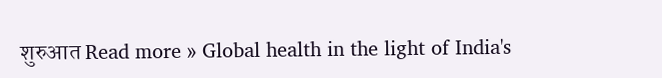शुरुआत Read more » Global health in the light of India's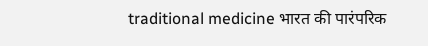traditional medicine भारत की पारंपरिक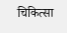चिकित्सा